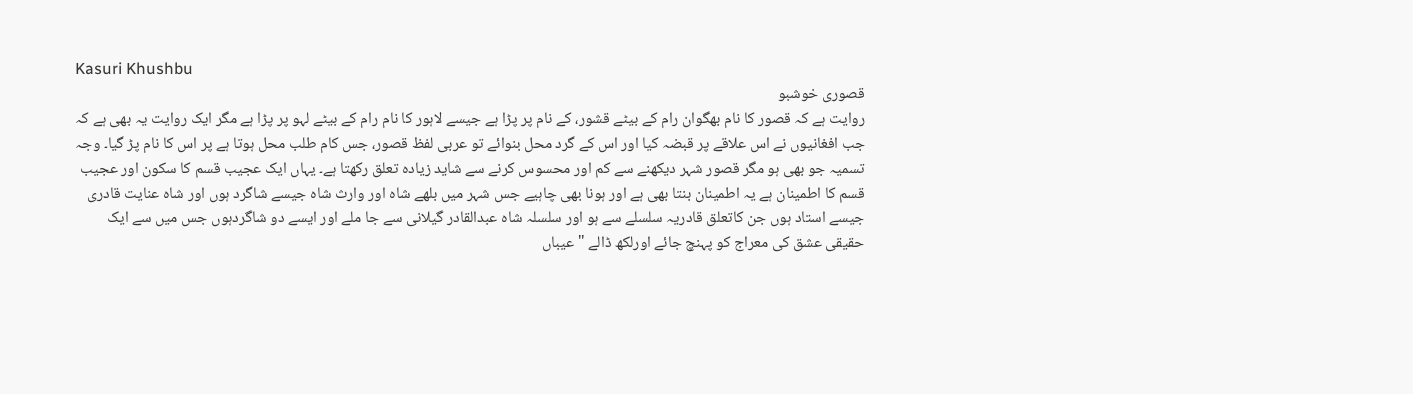Kasuri Khushbu
قصوری خوشبو
روایت ہے کہ قصور کا نام بھگوان رام کے بیٹے قشور، کے نام پر پڑا ہے جیسے لاہور کا نام رام کے بیٹے لہو پر پڑا ہے مگر ایک روایت یہ بھی ہے کہ جب افغانیوں نے اس علاقے پر قبضہ کیا اور اس کے گرد محل بنوائے تو عربی لفظ قصور، جس کام طلب محل ہوتا ہے پر اس کا نام پڑ گیا۔ وجہ تسمیہ جو بھی ہو مگر قصور شہر دیکھنے سے کم اور محسوس کرنے سے شاید زیادہ تعلق رکھتا ہے۔ یہاں ایک عجیب قسم کا سکون اور عجیب قسم کا اطمینان ہے یہ اطمینان بنتا بھی ہے اور ہونا بھی چاہیے جس شہر میں بلھے شاہ اور وارث شاہ جیسے شاگرد ہوں اور شاہ عنایت قادری جیسے استاد ہوں جن کاتعلق قادریہ سلسلے سے ہو اور سلسلہ شاہ عبدالقادر گیلانی سے جا ملے اور ایسے دو شاگردہوں جس میں سے ایک حقیقی عشق کی معراج کو پہنچ جائے اورلکھ ڈالے "عیباں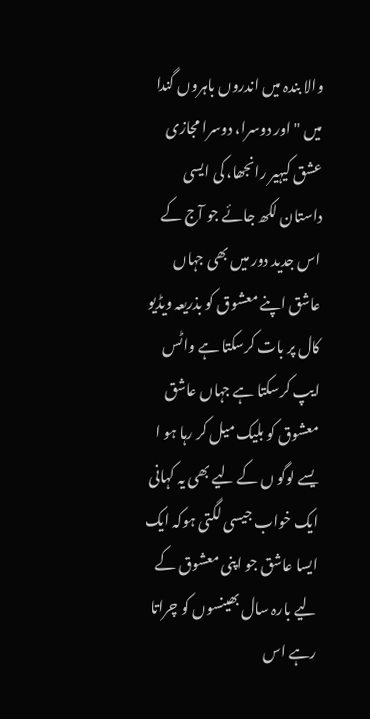والا بندہ میں اندروں باہروں گندا میں " اور دوسرا، دوسرا مجازی عشق کیہیر رانجھا، کی ایسی داستان لکھ جائے جو آج کے اس جدید دور میں بھی جہاں عاشق اپنے معشوق کو بذریعہ ویڈیو کال پر بات کرسکتا ہے واٹس ایپ کرسکتا ہے جہاں عاشق معشوق کو بلیک میل کر رہا ہو ا یسے لوگو ں کے لیے بھی یہ کہانی ایک خواب جیسی لگتی ہوکہ ایک ایسا عاشق جو اپنی معشوق کے لیے بارہ سال بھینسوں کو چراتا رہے اس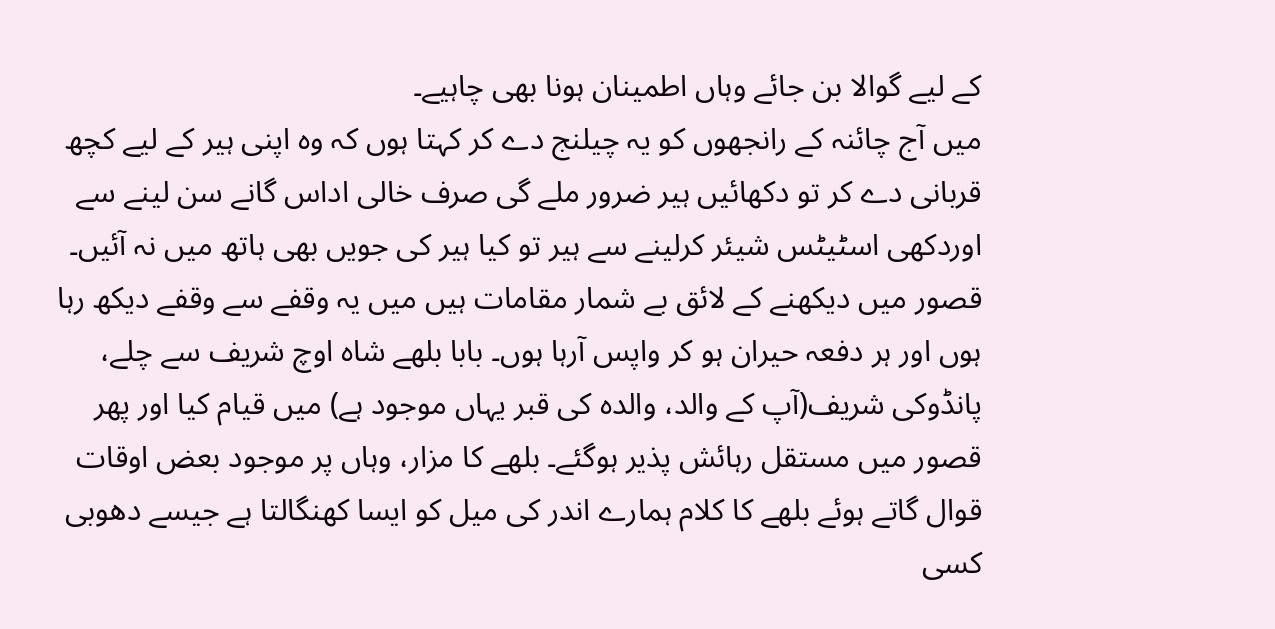کے لیے گوالا بن جائے وہاں اطمینان ہونا بھی چاہیے۔
میں آج چائنہ کے رانجھوں کو یہ چیلنج دے کر کہتا ہوں کہ وہ اپنی ہیر کے لیے کچھ قربانی دے کر تو دکھائیں ہیر ضرور ملے گی صرف خالی اداس گانے سن لینے سے اوردکھی اسٹیٹس شیئر کرلینے سے ہیر تو کیا ہیر کی جویں بھی ہاتھ میں نہ آئیں۔ قصور میں دیکھنے کے لائق بے شمار مقامات ہیں میں یہ وقفے سے وقفے دیکھ رہا ہوں اور ہر دفعہ حیران ہو کر واپس آرہا ہوں۔ بابا بلھے شاہ اوچ شریف سے چلے، پانڈوکی شریف(آپ کے والد، والدہ کی قبر یہاں موجود ہے) میں قیام کیا اور پھر قصور میں مستقل رہائش پذیر ہوگئے۔ بلھے کا مزار، وہاں پر موجود بعض اوقات قوال گاتے ہوئے بلھے کا کلام ہمارے اندر کی میل کو ایسا کھنگالتا ہے جیسے دھوبی کسی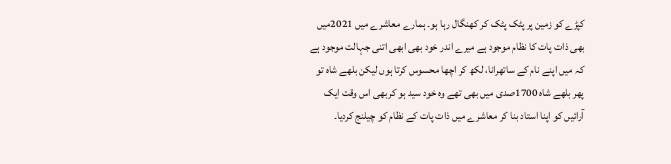کپڑے کو زمین پر پٹک پٹک کر کھنگال رہا ہو۔ ہمارے معاشرے میں 2021میں بھی ذات پات کا نظام موجود ہے میرے اندر خود بھی ابھی اتنی جہالت موجود ہے کہ میں اپنے نام کے ساتھرانا، لکھ کر اچھا محسوس کرتا ہوں لیکن بلھے شاہ تو پھر بلھے شاہ 1700صدی میں بھی تھے وہ خود سید ہو کربھی اس وقت ایک آرائیں کو اپنا استاد بنا کر معاشرے میں ذات پات کے نظام کو چیلنج کردیا۔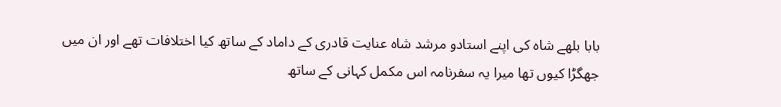بابا بلھے شاہ کی اپنے استادو مرشد شاہ عنایت قادری کے داماد کے ساتھ کیا اختلافات تھے اور ان میں جھگڑا کیوں تھا میرا یہ سفرنامہ اس مکمل کہانی کے ساتھ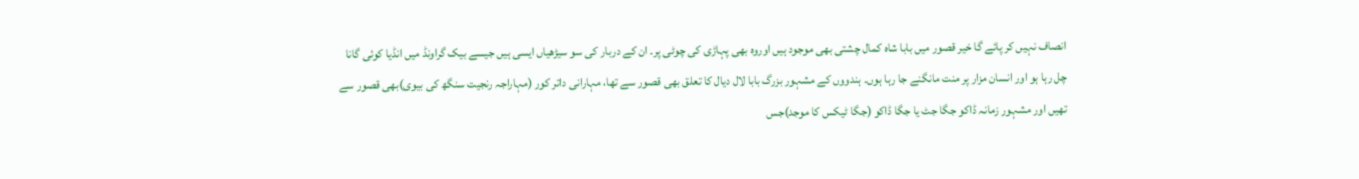انصاف نہیں کر پائے گا خیر قصور میں بابا شاہ کمال چشتی بھی موجود ہیں اوروہ بھی پہاڑی کی چوٹی پر۔ ان کے دربار کی سو سیڑھیاں ایسی ہیں جیسے بیک گراونڈ میں انڈیا کوئی گانا چل رہا ہو اور انسان مزار پر منت مانگنے جا رہا ہوں۔ ہندووں کے مشہور بزرگ بابا لال دیال کا تعلق بھی قصور سے تھا، مہارانی داتر کور (مہاراجہ رنجیت سنگھ کی بیوی)بھی قصور سے تھیں اور مشہور زمانہ ڈاکو جگا جٹ یا جگا ڈاکو (جگا ٹیکس کا موجد)جس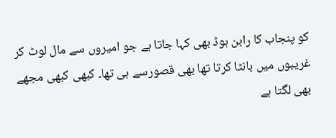کو پنجاب کا رابن ہوڈ بھی کہا جاتا ہے جو امیروں سے مال لوٹ کر غریبوں میں بانٹا کرتا تھا بھی قصورسے ہی تھا۔ کبھی کبھی مجھے بھی لگتا ہے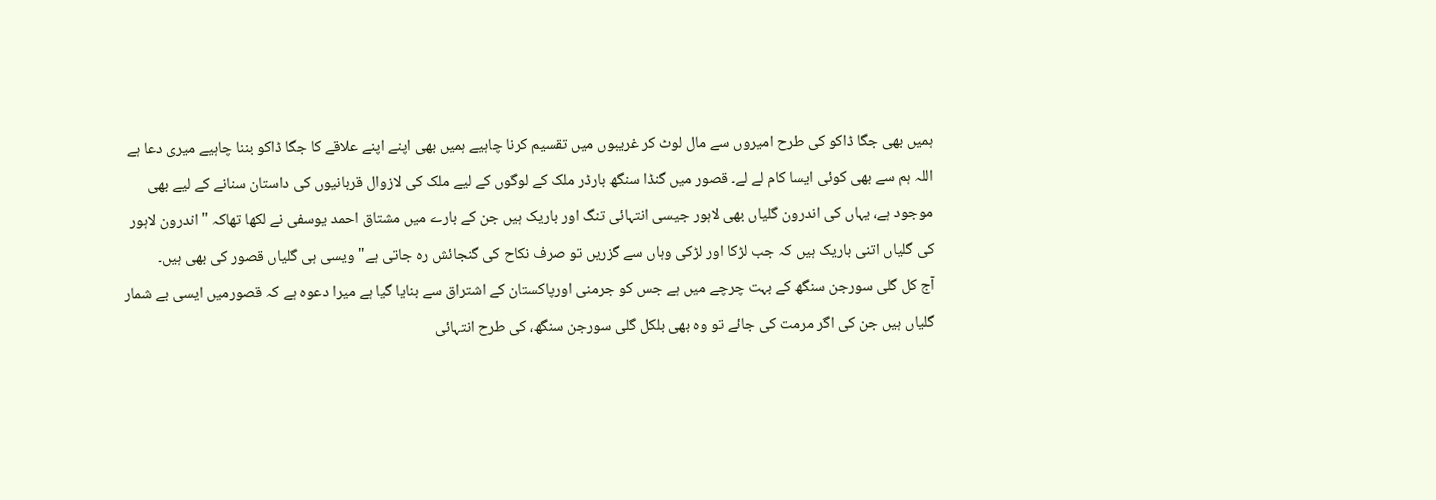ہمیں بھی جگا ڈاکو کی طرح امیروں سے مال لوٹ کر غریبوں میں تقسیم کرنا چاہیے ہمیں بھی اپنے اپنے علاقے کا جگا ڈاکو بننا چاہیے میری دعا ہے اللہ ہم سے بھی کوئی ایسا کام لے لے۔ قصور میں گنڈا سنگھ بارڈر ملک کے لوگوں کے لیے ملک کی لازوال قربانیوں کی داستان سنانے کے لیے بھی موجود ہے، یہاں کی اندرون گلیاں بھی لاہور جیسی انتہائی تنگ اور باریک ہیں جن کے بارے میں مشتاق احمد یوسفی نے لکھا تھاکہ "اندرون لاہور کی گلیاں اتنی باریک ہیں کہ جب لڑکا اور لڑکی وہاں سے گزریں تو صرف نکاح کی گنجائش رہ جاتی ہے" ویسی ہی گلیاں قصور کی بھی ہیں۔
آج کل گلی سورجن سنگھ کے بہت چرچے میں ہے جس کو جرمنی اورپاکستان کے اشتراق سے بنایا گیا ہے میرا دعوہ ہے کہ قصورمیں ایسی بے شمار گلیاں ہیں جن کی اگر مرمت کی جائے تو وہ بھی بلکل گلی سورجن سنگھ، کی طرح انتہائی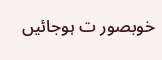خوبصور ت ہوجائیں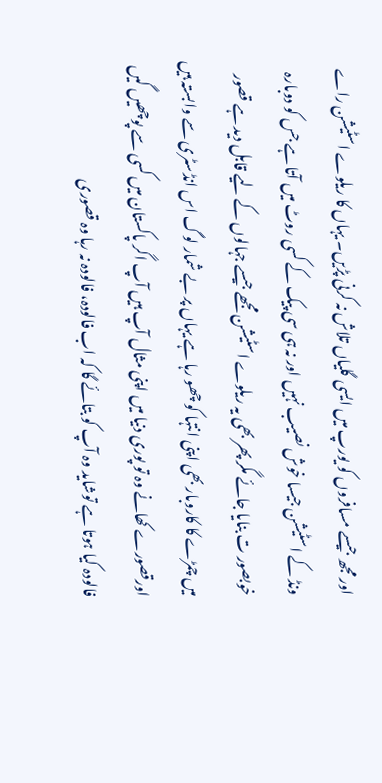اور مجھ جیسے مسافروں کو یورپ میں ایسی گلیاں تلاش نہ کرنی پڑیں۔ یہاں کا ریلوے اسٹیشن راے ونڈ کے اسٹیشن جیسا خوش نصیب نہیں اور نہ ہی سی پیک کے کسی روٹ میں آتا ہے جس کو دوبارہ خوبصور ت بنایا جائے مگر پھر بھی یہ ریلوے اسٹیشن مجھے جیسے جہالوں کے لیے قابل دید ہے قصور میں چمڑے کا کاروبار بھی اپنی انتہا کو چھو رہا ہے یہاں پر بے شمار لوگ اس انڈسٹری سے وابستہ ہیں اورقصورے کھانے وہ تو پوری دنیا میں اپنی مثال آپ ہیں آپ اگر پاکستان میں کسی سے پوچھیں گیں فالودہ کیا ہوتا ہے توشاید وہ آپ کو بتائے گا کہ اب فالودہ، فالودہ نہ رہا وہ قصوری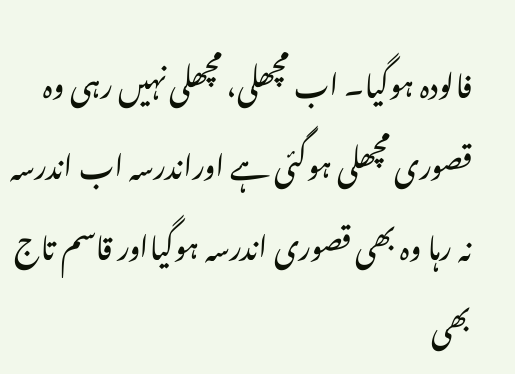فالودہ ہوگیا۔ اب مچھلی، مچھلی نہیں رہی وہ قصوری مچھلی ہوگئی ہے اوراندرسہ اب اندرسہ نہ رہا وہ بھی قصوری اندرسہ ہوگیااور قاسم تاج بھی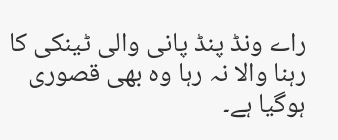راے ونڈ پنڈ پانی والی ٹینکی کا رہنا والا نہ رہا وہ بھی قصوری ہوگیا ہے۔